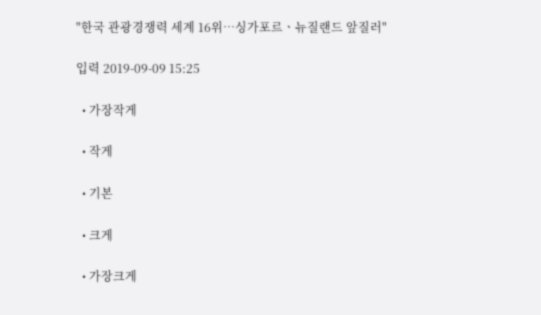"한국 관광경쟁력 세계 16위…싱가포르ㆍ뉴질랜드 앞질러"

입력 2019-09-09 15:25

  • 가장작게

  • 작게

  • 기본

  • 크게

  • 가장크게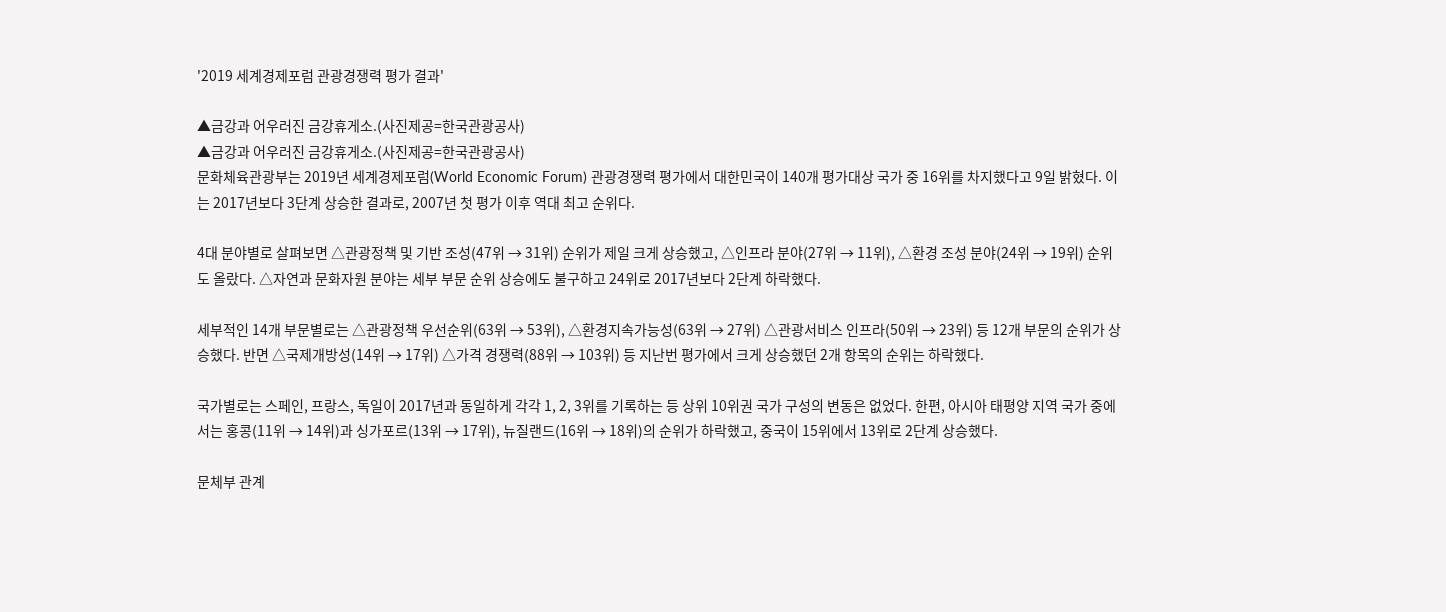'2019 세계경제포럼 관광경쟁력 평가 결과'

▲금강과 어우러진 금강휴게소.(사진제공=한국관광공사)
▲금강과 어우러진 금강휴게소.(사진제공=한국관광공사)
문화체육관광부는 2019년 세계경제포럼(World Economic Forum) 관광경쟁력 평가에서 대한민국이 140개 평가대상 국가 중 16위를 차지했다고 9일 밝혔다. 이는 2017년보다 3단계 상승한 결과로, 2007년 첫 평가 이후 역대 최고 순위다.

4대 분야별로 살펴보면 △관광정책 및 기반 조성(47위 → 31위) 순위가 제일 크게 상승했고, △인프라 분야(27위 → 11위), △환경 조성 분야(24위 → 19위) 순위도 올랐다. △자연과 문화자원 분야는 세부 부문 순위 상승에도 불구하고 24위로 2017년보다 2단계 하락했다.

세부적인 14개 부문별로는 △관광정책 우선순위(63위 → 53위), △환경지속가능성(63위 → 27위) △관광서비스 인프라(50위 → 23위) 등 12개 부문의 순위가 상승했다. 반면 △국제개방성(14위 → 17위) △가격 경쟁력(88위 → 103위) 등 지난번 평가에서 크게 상승했던 2개 항목의 순위는 하락했다.

국가별로는 스페인, 프랑스, 독일이 2017년과 동일하게 각각 1, 2, 3위를 기록하는 등 상위 10위권 국가 구성의 변동은 없었다. 한편, 아시아 태평양 지역 국가 중에서는 홍콩(11위 → 14위)과 싱가포르(13위 → 17위), 뉴질랜드(16위 → 18위)의 순위가 하락했고, 중국이 15위에서 13위로 2단계 상승했다.

문체부 관계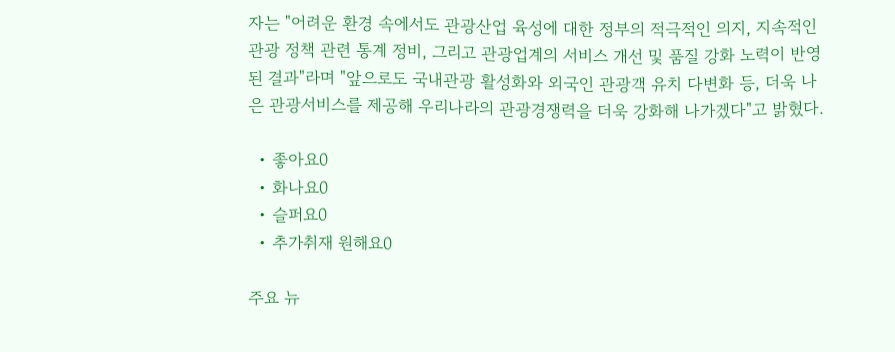자는 "어려운 환경 속에서도 관광산업 육성에 대한 정부의 적극적인 의지, 지속적인 관광 정책 관련 통계 정비, 그리고 관광업계의 서비스 개선 및 품질 강화 노력이 반영된 결과"라며 "앞으로도 국내관광 활성화와 외국인 관광객 유치 다변화 등, 더욱 나은 관광서비스를 제공해 우리나라의 관광경쟁력을 더욱 강화해 나가겠다"고 밝혔다.

  • 좋아요0
  • 화나요0
  • 슬퍼요0
  • 추가취재 원해요0

주요 뉴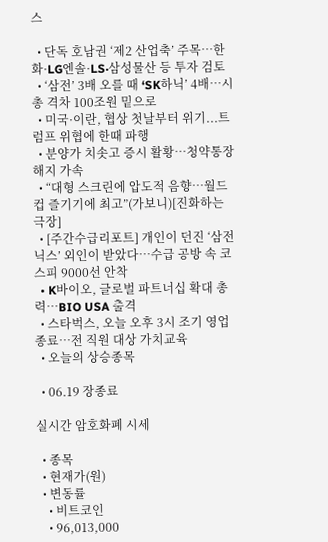스

  • 단독 호남권 ‘제2 산업축’ 주목…한화·LG엔솔·LS·삼성물산 등 투자 검토
  • ‘삼전’ 3배 오를 때 ‘SK하닉’ 4배…시총 격차 100조원 밑으로
  • 미국·이란, 협상 첫날부터 위기...트럼프 위협에 한때 파행
  • 분양가 치솟고 증시 활황⋯청약통장 해지 가속
  • “대형 스크린에 압도적 음향…월드컵 즐기기에 최고”(가보니)[진화하는 극장]
  • [주간수급리포트] 개인이 던진 ‘삼전닉스’ 외인이 받았다⋯수급 공방 속 코스피 9000선 안착
  • K바이오, 글로벌 파트너십 확대 총력…BIO USA 출격
  • 스타벅스, 오늘 오후 3시 조기 영업종료⋯전 직원 대상 가치교육
  • 오늘의 상승종목

  • 06.19 장종료

실시간 암호화폐 시세

  • 종목
  • 현재가(원)
  • 변동률
    • 비트코인
    • 96,013,000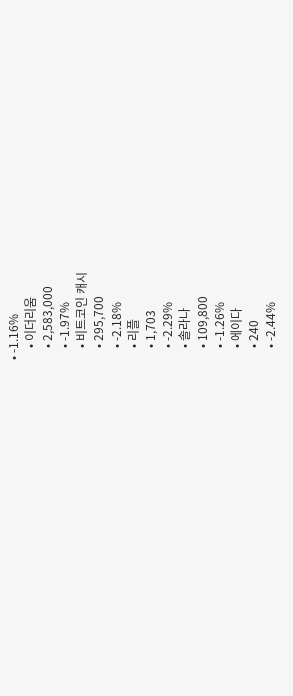• -1.16%
    • 이더리움
    • 2,583,000
    • -1.97%
    • 비트코인 캐시
    • 295,700
    • -2.18%
    • 리플
    • 1,703
    • -2.29%
    • 솔라나
    • 109,800
    • -1.26%
    • 에이다
    • 240
    • -2.44%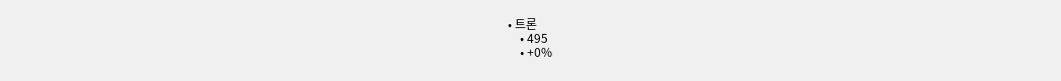• 트론
    • 495
    • +0%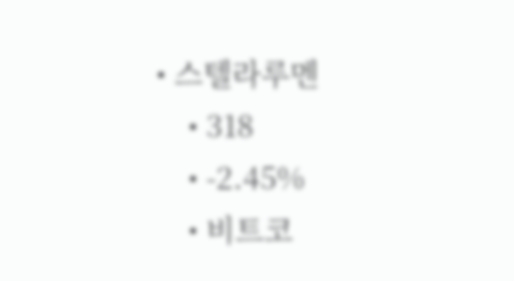• 스텔라루멘
    • 318
    • -2.45%
    • 비트코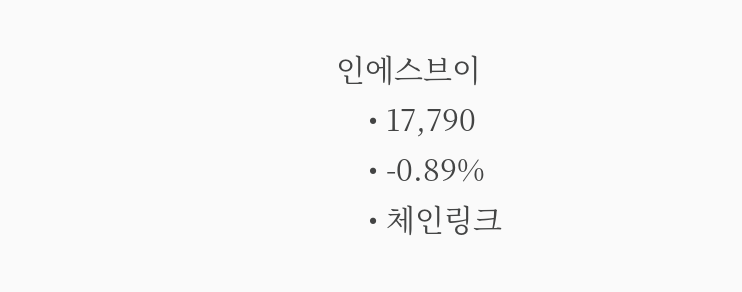인에스브이
    • 17,790
    • -0.89%
    • 체인링크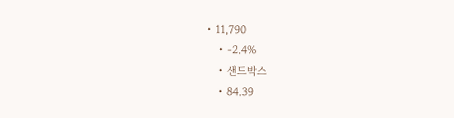• 11,790
    • -2.4%
    • 샌드박스
    • 84.39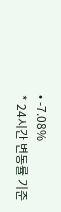• -7.08%
* 24시간 변동률 기준